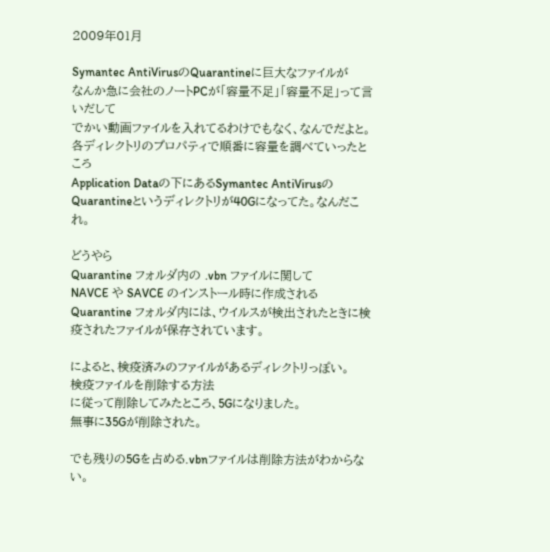2009年01月

Symantec AntiVirusのQuarantineに巨大なファイルが
なんか急に会社のノートPCが「容量不足」「容量不足」って言いだして
でかい動画ファイルを入れてるわけでもなく、なんでだよと。
各ディレクトリのプロパティで順番に容量を調べていったところ
Application Dataの下にあるSymantec AntiVirusの
Quarantineというディレクトリが40Gになってた。なんだこれ。

どうやら
Quarantine フォルダ内の .vbn ファイルに関して
NAVCE や SAVCE のインストール時に作成される Quarantine フォルダ内には、ウイルスが検出されたときに検疫されたファイルが保存されています。

によると、検疫済みのファイルがあるディレクトリっぽい。
検疫ファイルを削除する方法
に従って削除してみたところ、5Gになりました。
無事に35Gが削除された。

でも残りの5Gを占める.vbnファイルは削除方法がわからない。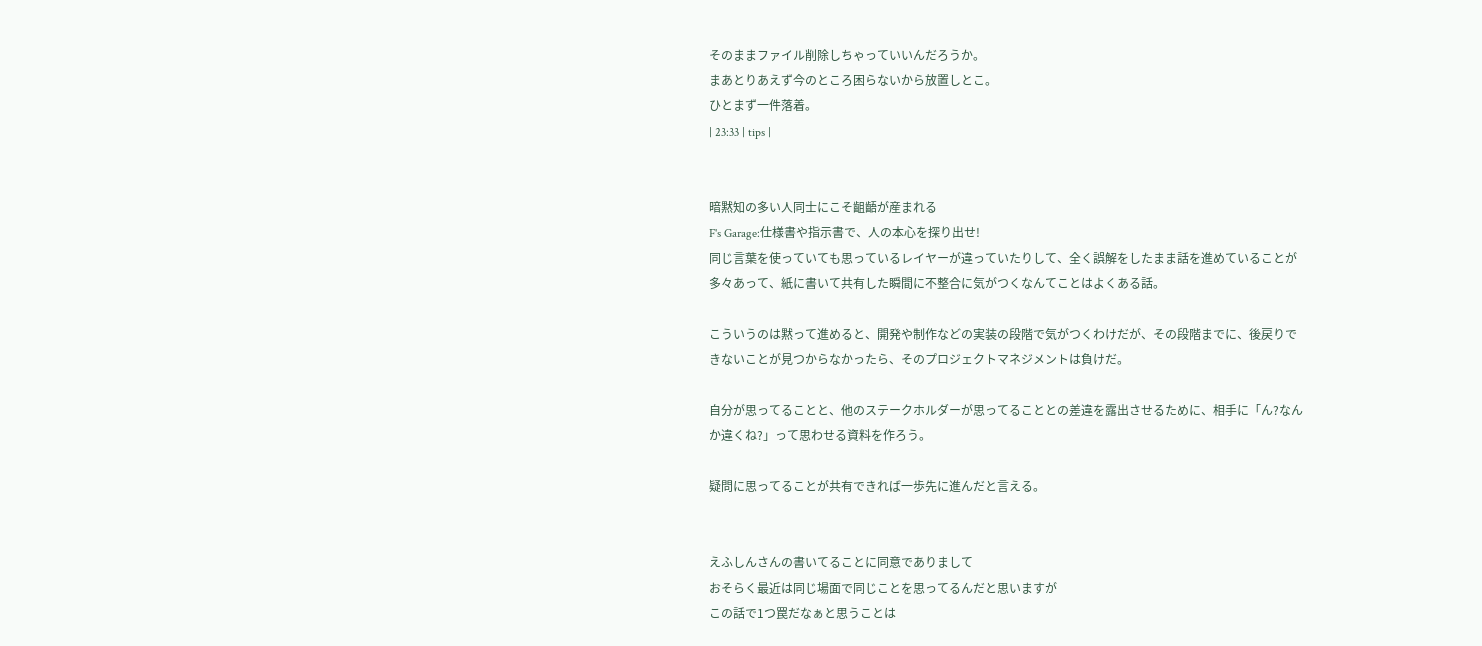そのままファイル削除しちゃっていいんだろうか。
まあとりあえず今のところ困らないから放置しとこ。
ひとまず一件落着。
| 23:33 | tips |


暗黙知の多い人同士にこそ齟齬が産まれる
F's Garage:仕様書や指示書で、人の本心を探り出せ!
同じ言葉を使っていても思っているレイヤーが違っていたりして、全く誤解をしたまま話を進めていることが多々あって、紙に書いて共有した瞬間に不整合に気がつくなんてことはよくある話。

こういうのは黙って進めると、開発や制作などの実装の段階で気がつくわけだが、その段階までに、後戻りできないことが見つからなかったら、そのプロジェクトマネジメントは負けだ。

自分が思ってることと、他のステークホルダーが思ってることとの差違を露出させるために、相手に「ん?なんか違くね?」って思わせる資料を作ろう。

疑問に思ってることが共有できれば一歩先に進んだと言える。


えふしんさんの書いてることに同意でありまして
おそらく最近は同じ場面で同じことを思ってるんだと思いますが
この話で1つ罠だなぁと思うことは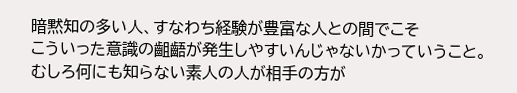暗黙知の多い人、すなわち経験が豊富な人との間でこそ
こういった意識の齟齬が発生しやすいんじゃないかっていうこと。
むしろ何にも知らない素人の人が相手の方が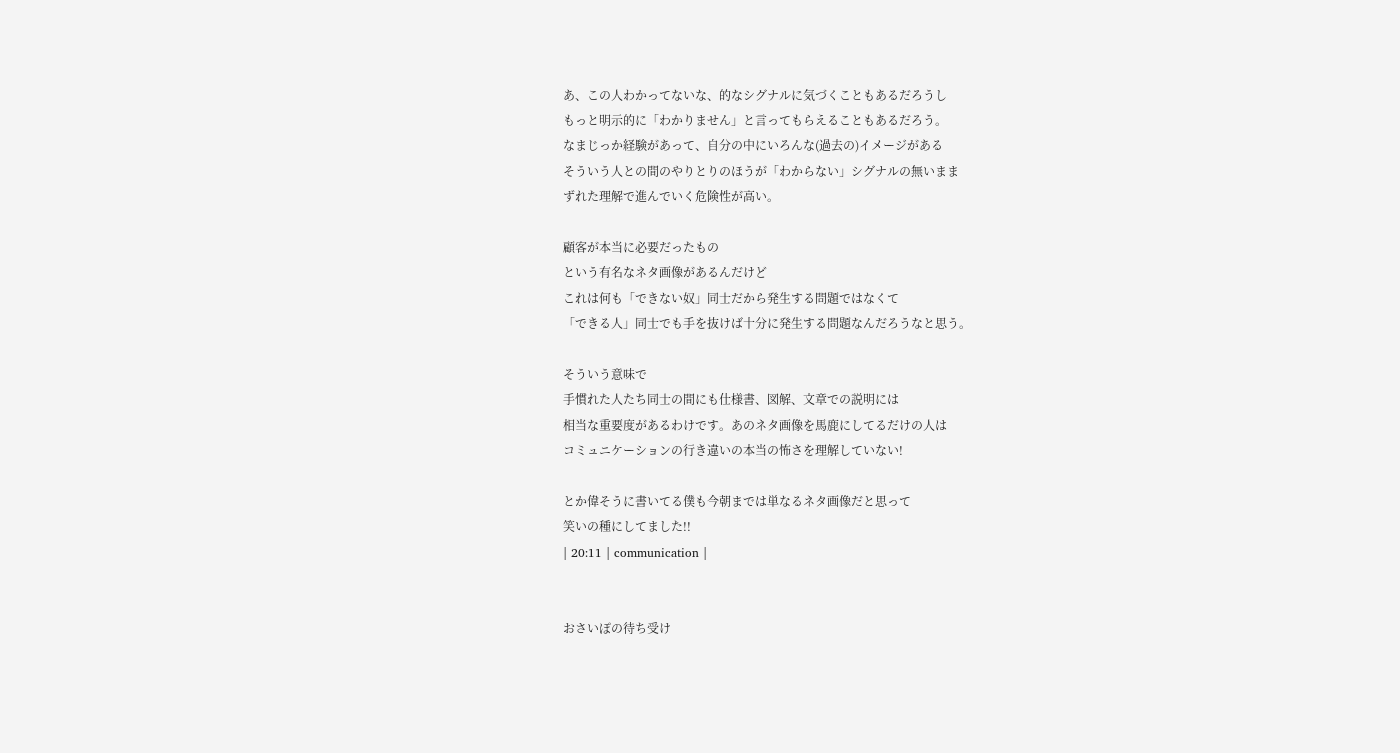あ、この人わかってないな、的なシグナルに気づくこともあるだろうし
もっと明示的に「わかりません」と言ってもらえることもあるだろう。
なまじっか経験があって、自分の中にいろんな(過去の)イメージがある
そういう人との間のやりとりのほうが「わからない」シグナルの無いまま
ずれた理解で進んでいく危険性が高い。

顧客が本当に必要だったもの
という有名なネタ画像があるんだけど
これは何も「できない奴」同士だから発生する問題ではなくて
「できる人」同士でも手を抜けば十分に発生する問題なんだろうなと思う。

そういう意味で
手慣れた人たち同士の間にも仕様書、図解、文章での説明には
相当な重要度があるわけです。あのネタ画像を馬鹿にしてるだけの人は
コミュニケーションの行き違いの本当の怖さを理解していない!

とか偉そうに書いてる僕も今朝までは単なるネタ画像だと思って
笑いの種にしてました!!
| 20:11 | communication |


おさいぽの待ち受け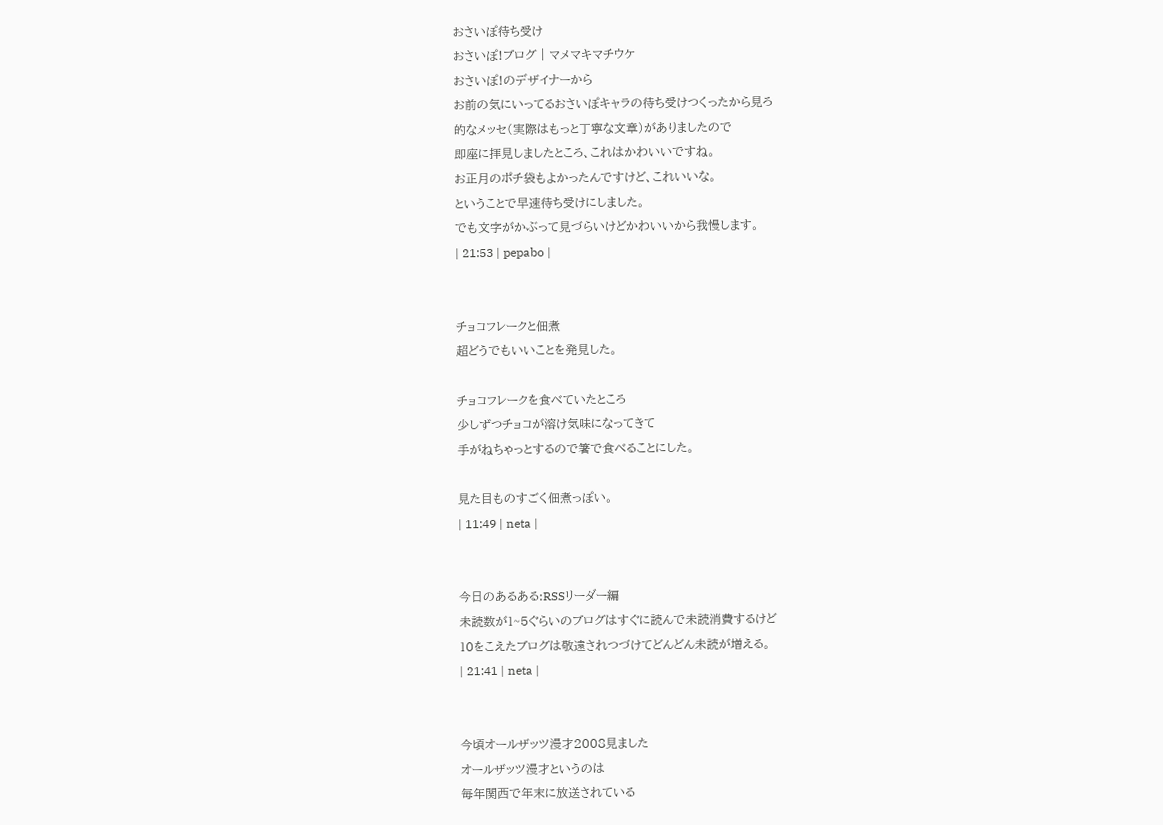おさいぽ待ち受け
おさいぽ!ブログ | マメマキマチウケ
おさいぽ!のデザイナーから
お前の気にいってるおさいぽキャラの待ち受けつくったから見ろ
的なメッセ(実際はもっと丁寧な文章)がありましたので
即座に拝見しましたところ、これはかわいいですね。
お正月のポチ袋もよかったんですけど、これいいな。
ということで早速待ち受けにしました。
でも文字がかぶって見づらいけどかわいいから我慢します。
| 21:53 | pepabo |


チョコフレークと佃煮
超どうでもいいことを発見した。

チョコフレークを食べていたところ
少しずつチョコが溶け気味になってきて
手がねちゃっとするので箸で食べることにした。

見た目ものすごく佃煮っぽい。
| 11:49 | neta |


今日のあるある:RSSリーダー編
未読数が1~5ぐらいのブログはすぐに読んで未読消費するけど
10をこえたブログは敬遠されつづけてどんどん未読が増える。
| 21:41 | neta |


今頃オールザッツ漫才2008見ました
オールザッツ漫才というのは
毎年関西で年末に放送されている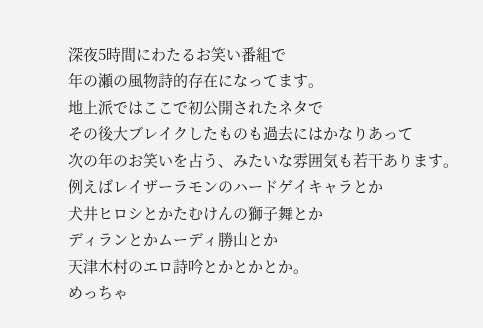深夜5時間にわたるお笑い番組で
年の瀬の風物詩的存在になってます。
地上派ではここで初公開されたネタで
その後大ブレイクしたものも過去にはかなりあって
次の年のお笑いを占う、みたいな雰囲気も若干あります。
例えばレイザーラモンのハードゲイキャラとか
犬井ヒロシとかたむけんの獅子舞とか
ディランとかムーディ勝山とか
天津木村のエロ詩吟とかとかとか。
めっちゃ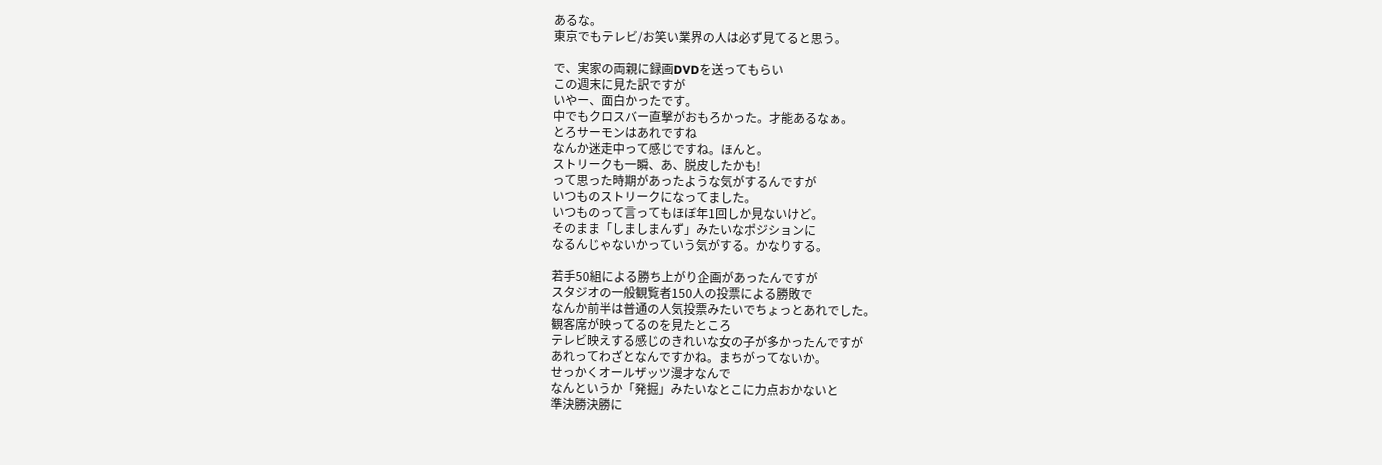あるな。
東京でもテレビ/お笑い業界の人は必ず見てると思う。

で、実家の両親に録画DVDを送ってもらい
この週末に見た訳ですが
いやー、面白かったです。
中でもクロスバー直撃がおもろかった。才能あるなぁ。
とろサーモンはあれですね
なんか迷走中って感じですね。ほんと。
ストリークも一瞬、あ、脱皮したかも!
って思った時期があったような気がするんですが
いつものストリークになってました。
いつものって言ってもほぼ年1回しか見ないけど。
そのまま「しましまんず」みたいなポジションに
なるんじゃないかっていう気がする。かなりする。

若手50組による勝ち上がり企画があったんですが
スタジオの一般観覧者150人の投票による勝敗で
なんか前半は普通の人気投票みたいでちょっとあれでした。
観客席が映ってるのを見たところ
テレビ映えする感じのきれいな女の子が多かったんですが
あれってわざとなんですかね。まちがってないか。
せっかくオールザッツ漫才なんで
なんというか「発掘」みたいなとこに力点おかないと
準決勝決勝に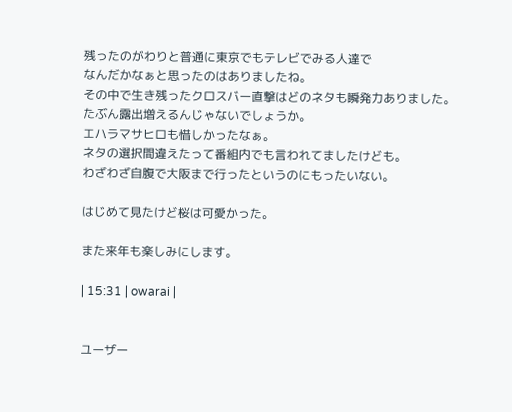残ったのがわりと普通に東京でもテレビでみる人達で
なんだかなぁと思ったのはありましたね。
その中で生き残ったクロスバー直撃はどのネタも瞬発力ありました。
たぶん露出増えるんじゃないでしょうか。
エハラマサヒロも惜しかったなぁ。
ネタの選択間違えたって番組内でも言われてましたけども。
わざわざ自腹で大阪まで行ったというのにもったいない。

はじめて見たけど桜は可愛かった。

また来年も楽しみにします。

| 15:31 | owarai |


ユーザー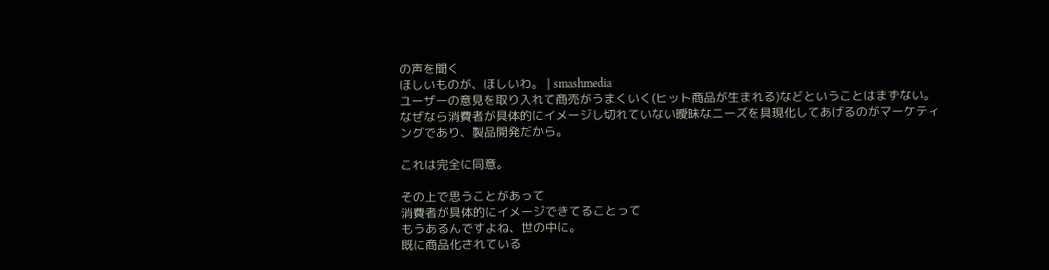の声を聞く
ほしいものが、ほしいわ。 | smashmedia
ユーザーの意見を取り入れて商売がうまくいく(ヒット商品が生まれる)などということはまずない。なぜなら消費者が具体的にイメージし切れていない曖昧なニーズを具現化してあげるのがマーケティングであり、製品開発だから。

これは完全に同意。

その上で思うことがあって
消費者が具体的にイメージできてることって
もうあるんですよね、世の中に。
既に商品化されている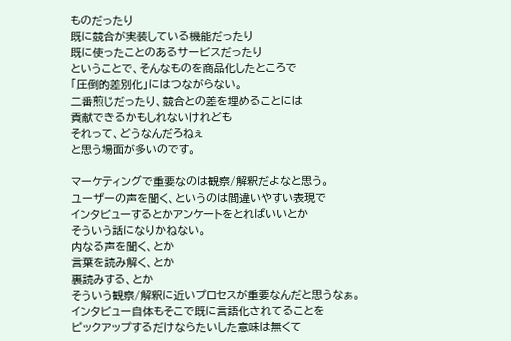ものだったり
既に競合が実装している機能だったり
既に使ったことのあるサービスだったり
ということで、そんなものを商品化したところで
「圧倒的差別化」にはつながらない。
二番煎じだったり、競合との差を埋めることには
貢献できるかもしれないけれども
それって、どうなんだろねぇ
と思う場面が多いのです。

マーケティングで重要なのは観察/解釈だよなと思う。
ユーザーの声を聞く、というのは間違いやすい表現で
インタビューするとかアンケートをとればいいとか
そういう話になりかねない。
内なる声を聞く、とか
言葉を読み解く、とか
裏読みする、とか
そういう観察/解釈に近いプロセスが重要なんだと思うなぁ。
インタビュー自体もそこで既に言語化されてることを
ピックアップするだけならたいした意味は無くて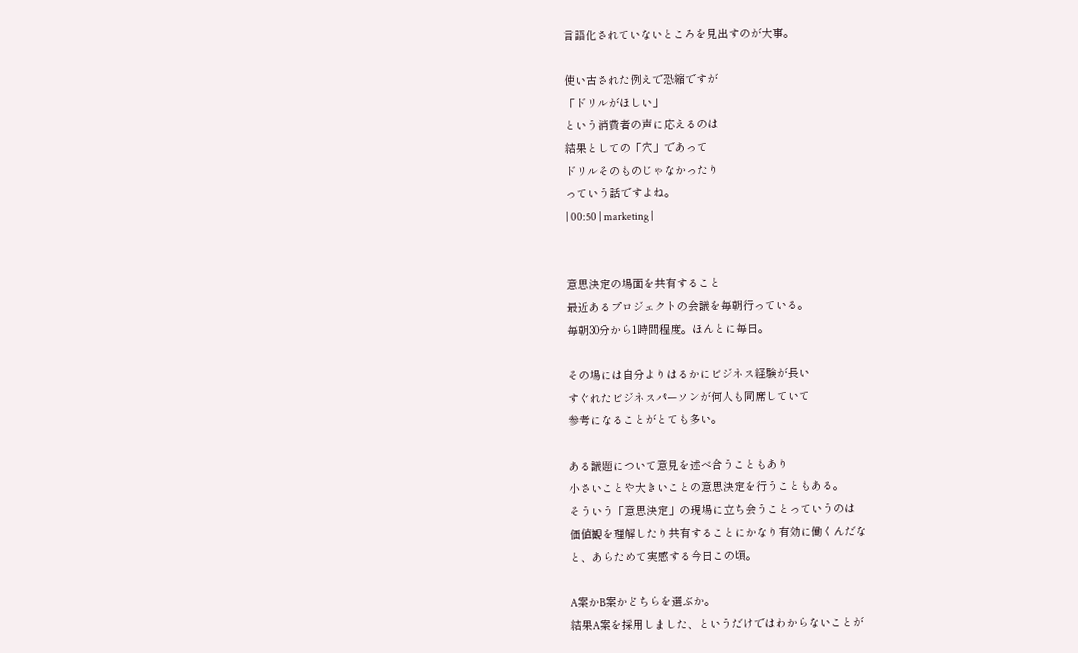言語化されていないところを見出すのが大事。

使い古された例えで恐縮ですが
「ドリルがほしい」
という消費者の声に応えるのは
結果としての「穴」であって
ドリルそのものじゃなかったり
っていう話ですよね。
| 00:50 | marketing |


意思決定の場面を共有すること
最近あるプロジェクトの会議を毎朝行っている。
毎朝30分から1時間程度。ほんとに毎日。

その場には自分よりはるかにビジネス経験が長い
すぐれたビジネスパーソンが何人も同席していて
参考になることがとても多い。

ある議題について意見を述べ合うこともあり
小さいことや大きいことの意思決定を行うこともある。
そういう「意思決定」の現場に立ち会うことっていうのは
価値観を理解したり共有することにかなり有効に働くんだな
と、あらためて実感する今日この頃。

A案かB案かどちらを選ぶか。
結果A案を採用しました、というだけではわからないことが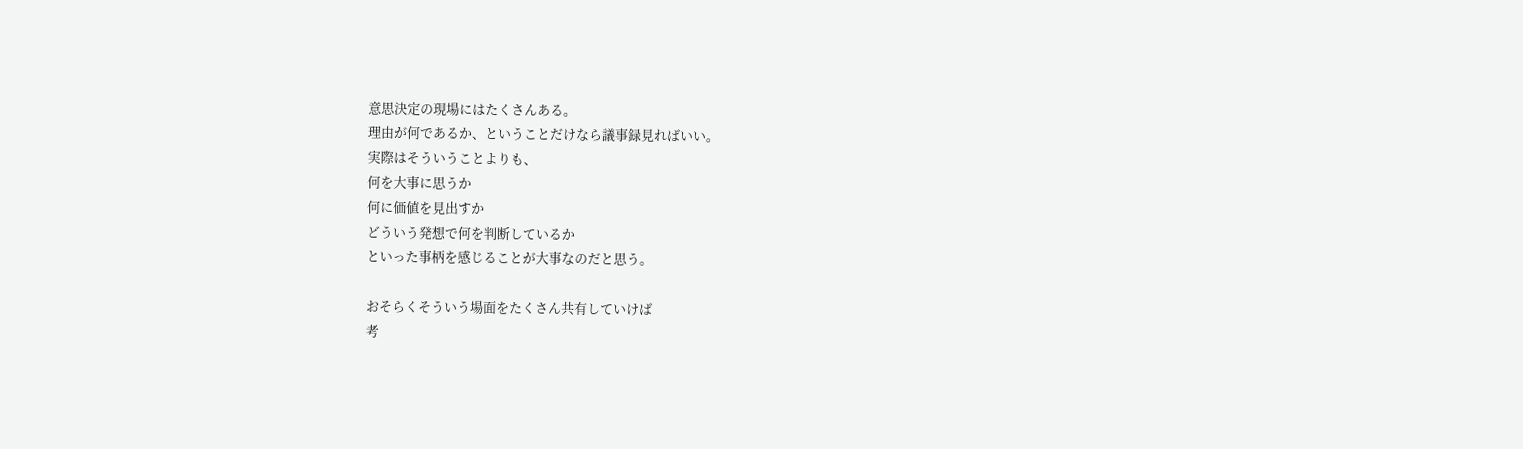意思決定の現場にはたくさんある。
理由が何であるか、ということだけなら議事録見ればいい。
実際はそういうことよりも、
何を大事に思うか
何に価値を見出すか
どういう発想で何を判断しているか
といった事柄を感じることが大事なのだと思う。

おそらくそういう場面をたくさん共有していけば
考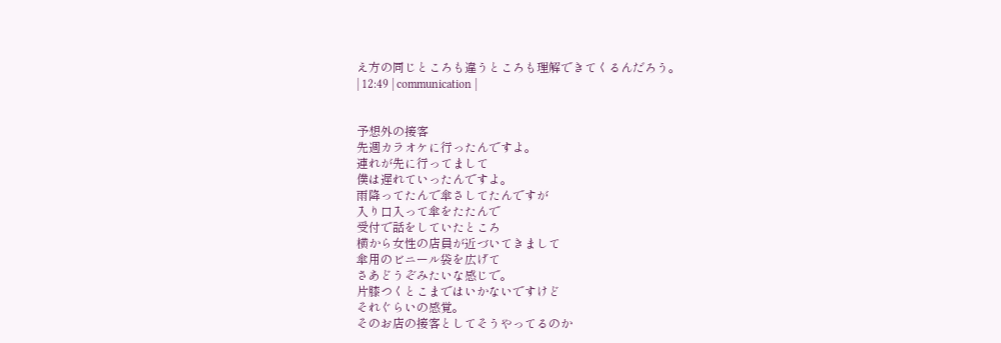え方の同じところも違うところも理解できてくるんだろう。
| 12:49 | communication |


予想外の接客
先週カラオケに行ったんですよ。
連れが先に行ってまして
僕は遅れていったんですよ。
雨降ってたんで傘さしてたんですが
入り口入って傘をたたんで
受付で話をしていたところ
横から女性の店員が近づいてきまして
傘用のビニール袋を広げて
さあどうぞみたいな感じで。
片膝つくとこまではいかないですけど
それぐらいの感覚。
そのお店の接客としてそうやってるのか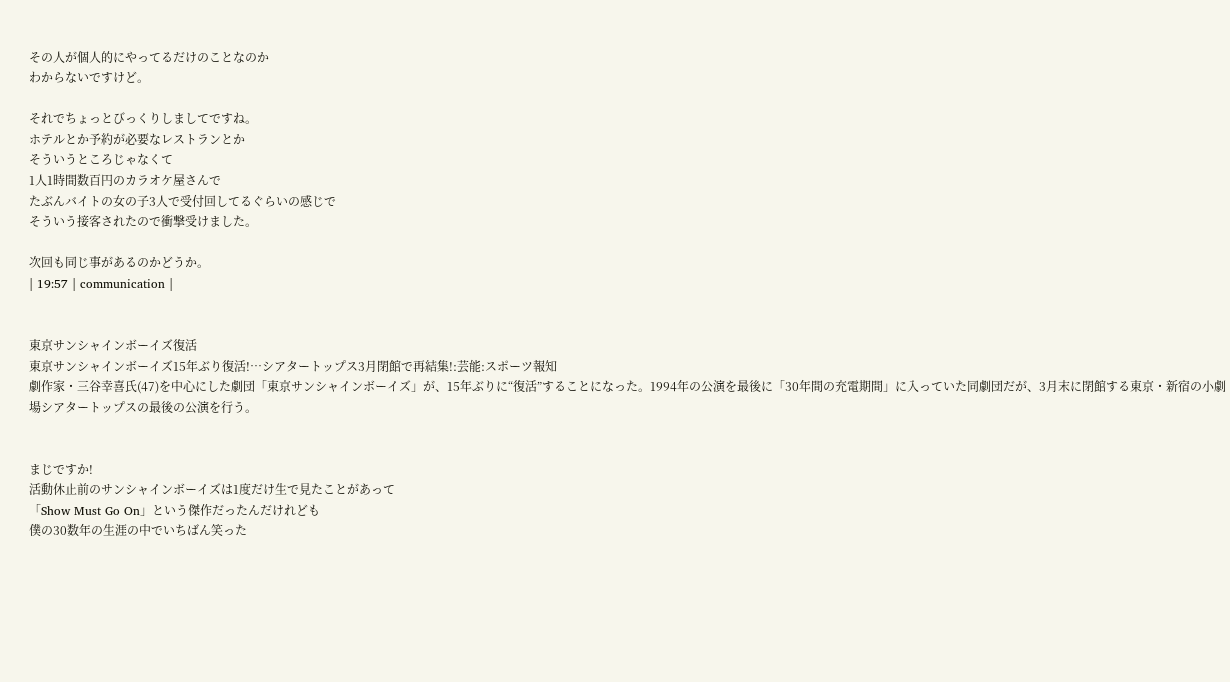その人が個人的にやってるだけのことなのか
わからないですけど。

それでちょっとびっくりしましてですね。
ホテルとか予約が必要なレストランとか
そういうところじゃなくて
1人1時間数百円のカラオケ屋さんで
たぶんバイトの女の子3人で受付回してるぐらいの感じで
そういう接客されたので衝撃受けました。

次回も同じ事があるのかどうか。
| 19:57 | communication |


東京サンシャインボーイズ復活
東京サンシャインボーイズ15年ぶり復活!…シアタートップス3月閉館で再結集!:芸能:スポーツ報知
劇作家・三谷幸喜氏(47)を中心にした劇団「東京サンシャインボーイズ」が、15年ぶりに“復活”することになった。1994年の公演を最後に「30年間の充電期間」に入っていた同劇団だが、3月末に閉館する東京・新宿の小劇場シアタートップスの最後の公演を行う。


まじですか!
活動休止前のサンシャインボーイズは1度だけ生で見たことがあって
「Show Must Go On」という傑作だったんだけれども
僕の30数年の生涯の中でいちばん笑った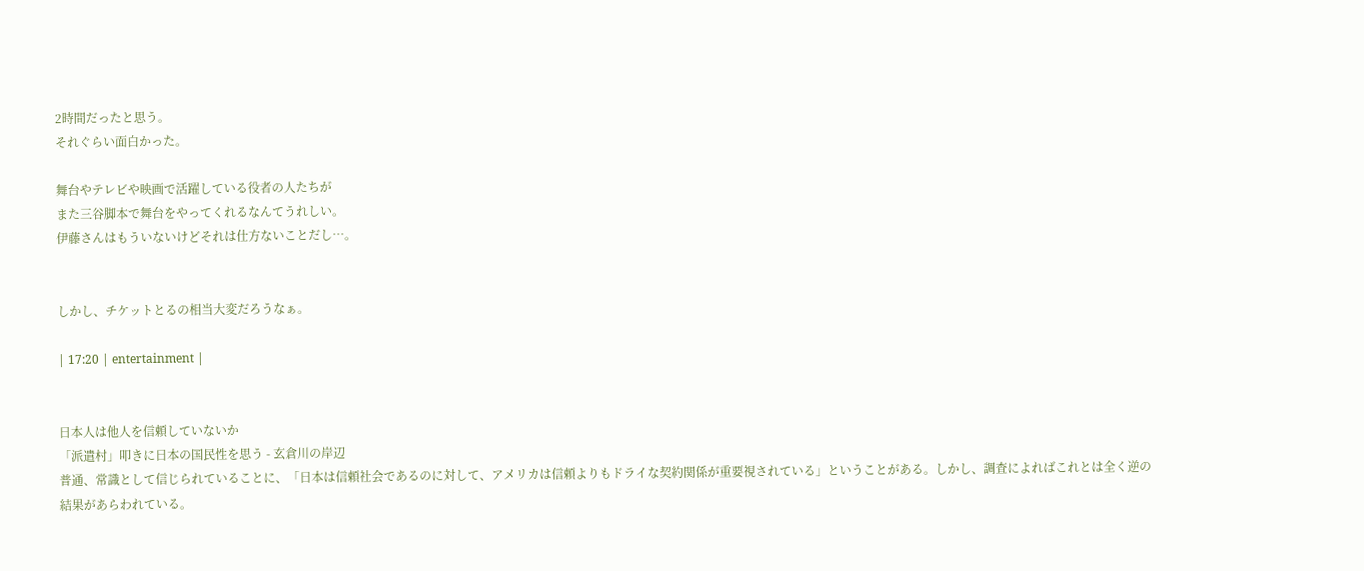2時間だったと思う。
それぐらい面白かった。

舞台やテレビや映画で活躍している役者の人たちが
また三谷脚本で舞台をやってくれるなんてうれしい。
伊藤さんはもういないけどそれは仕方ないことだし…。


しかし、チケットとるの相当大変だろうなぁ。

| 17:20 | entertainment |


日本人は他人を信頼していないか
「派遣村」叩きに日本の国民性を思う - 玄倉川の岸辺
普通、常識として信じられていることに、「日本は信頼社会であるのに対して、アメリカは信頼よりもドライな契約関係が重要視されている」ということがある。しかし、調査によればこれとは全く逆の結果があらわれている。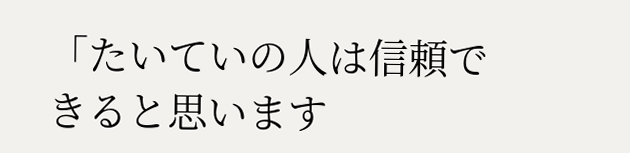「たいていの人は信頼できると思います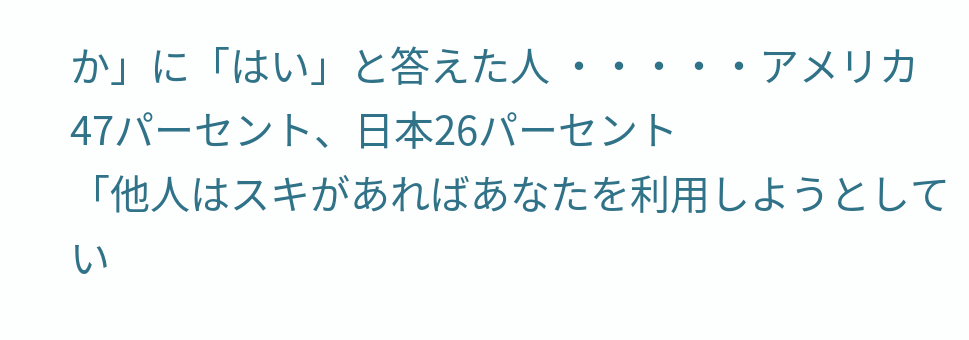か」に「はい」と答えた人 ・・・・・アメリカ47パーセント、日本26パーセント
「他人はスキがあればあなたを利用しようとしてい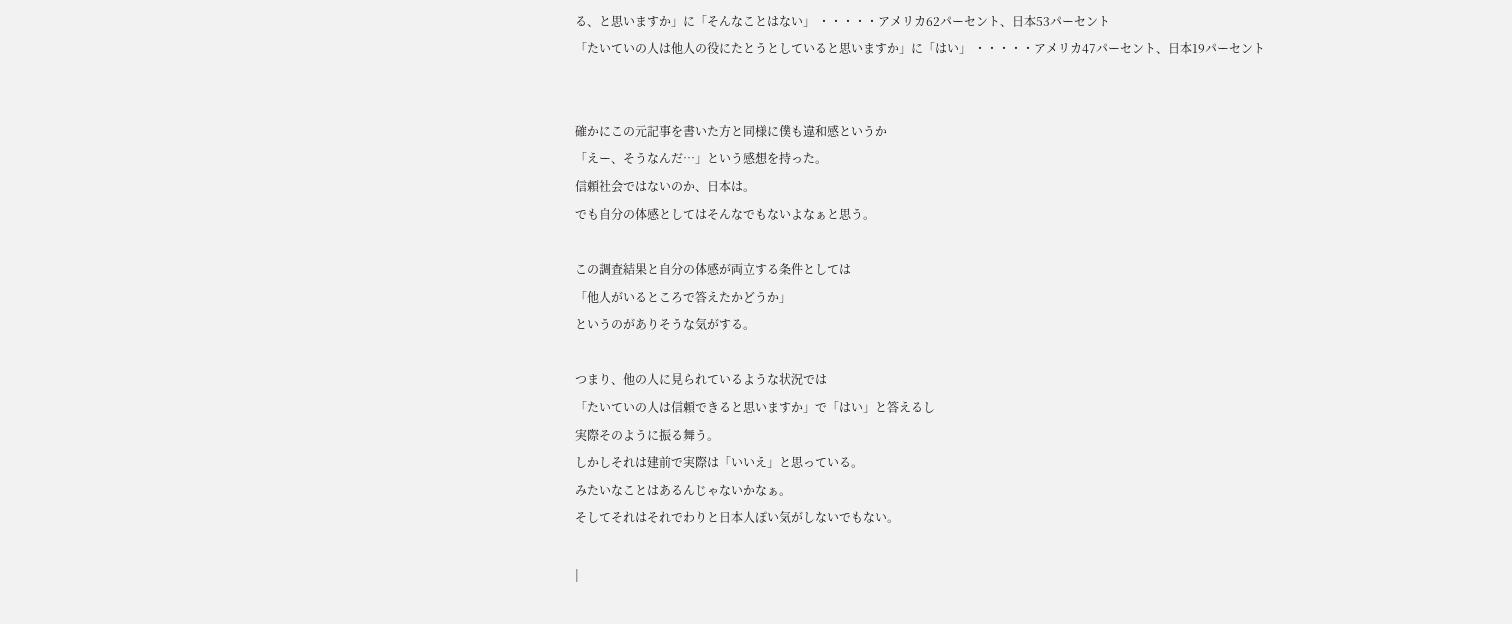る、と思いますか」に「そんなことはない」 ・・・・・アメリカ62パーセント、日本53パーセント
「たいていの人は他人の役にたとうとしていると思いますか」に「はい」 ・・・・・アメリカ47パーセント、日本19パーセント


確かにこの元記事を書いた方と同様に僕も違和感というか
「えー、そうなんだ…」という感想を持った。
信頼社会ではないのか、日本は。
でも自分の体感としてはそんなでもないよなぁと思う。

この調査結果と自分の体感が両立する条件としては
「他人がいるところで答えたかどうか」
というのがありそうな気がする。

つまり、他の人に見られているような状況では
「たいていの人は信頼できると思いますか」で「はい」と答えるし
実際そのように振る舞う。
しかしそれは建前で実際は「いいえ」と思っている。
みたいなことはあるんじゃないかなぁ。
そしてそれはそれでわりと日本人ぽい気がしないでもない。

|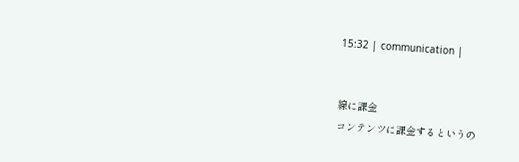15:32 | communication |


線に課金
コンテンツに課金するというの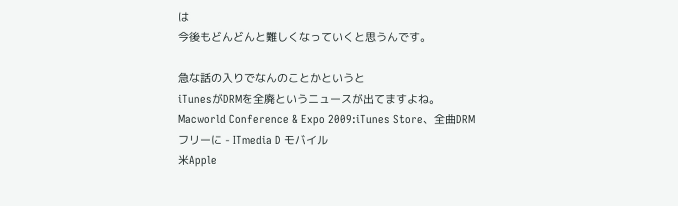は
今後もどんどんと難しくなっていくと思うんです。

急な話の入りでなんのことかというと
iTunesがDRMを全廃というニュースが出てますよね。
Macworld Conference & Expo 2009:iTunes Store、全曲DRMフリーに - ITmedia D モバイル
米Apple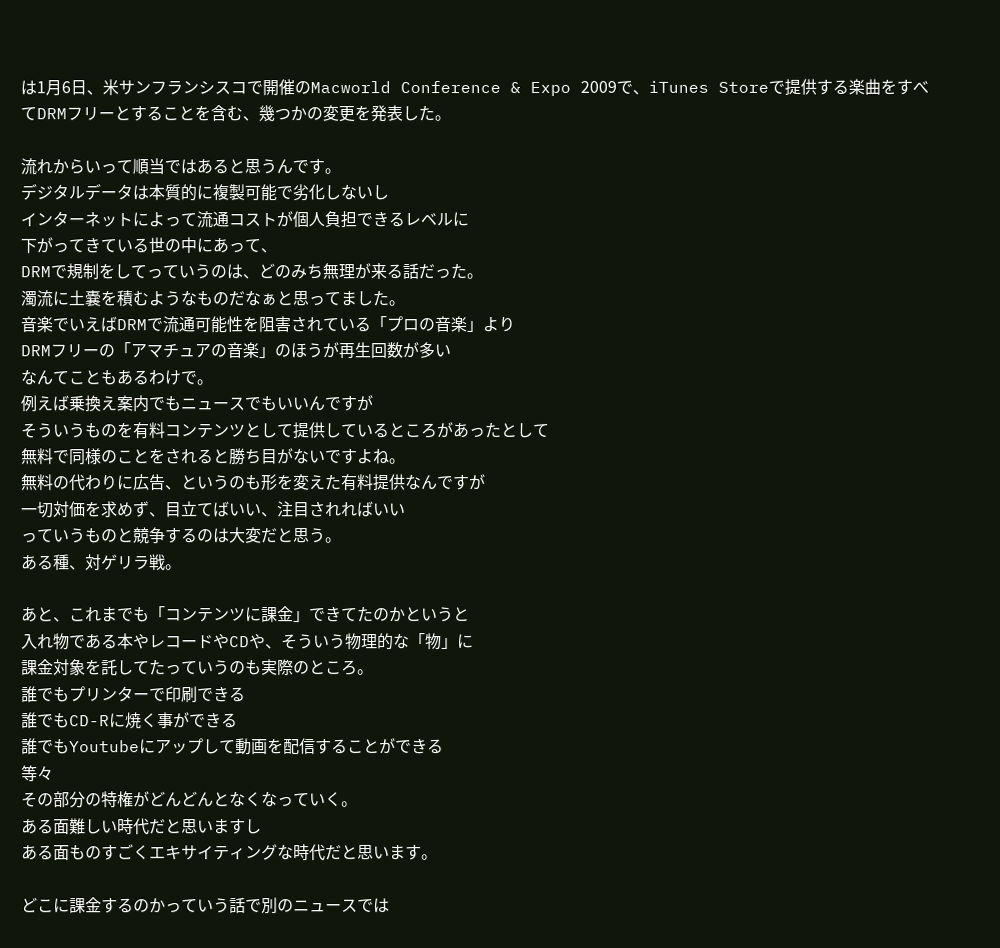は1月6日、米サンフランシスコで開催のMacworld Conference & Expo 2009で、iTunes Storeで提供する楽曲をすべてDRMフリーとすることを含む、幾つかの変更を発表した。

流れからいって順当ではあると思うんです。
デジタルデータは本質的に複製可能で劣化しないし
インターネットによって流通コストが個人負担できるレベルに
下がってきている世の中にあって、
DRMで規制をしてっていうのは、どのみち無理が来る話だった。
濁流に土嚢を積むようなものだなぁと思ってました。
音楽でいえばDRMで流通可能性を阻害されている「プロの音楽」より
DRMフリーの「アマチュアの音楽」のほうが再生回数が多い
なんてこともあるわけで。
例えば乗換え案内でもニュースでもいいんですが
そういうものを有料コンテンツとして提供しているところがあったとして
無料で同様のことをされると勝ち目がないですよね。
無料の代わりに広告、というのも形を変えた有料提供なんですが
一切対価を求めず、目立てばいい、注目されればいい
っていうものと競争するのは大変だと思う。
ある種、対ゲリラ戦。

あと、これまでも「コンテンツに課金」できてたのかというと
入れ物である本やレコードやCDや、そういう物理的な「物」に
課金対象を託してたっていうのも実際のところ。
誰でもプリンターで印刷できる
誰でもCD-Rに焼く事ができる
誰でもYoutubeにアップして動画を配信することができる
等々
その部分の特権がどんどんとなくなっていく。
ある面難しい時代だと思いますし
ある面ものすごくエキサイティングな時代だと思います。

どこに課金するのかっていう話で別のニュースでは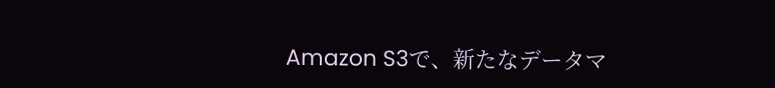Amazon S3で、新たなデータマ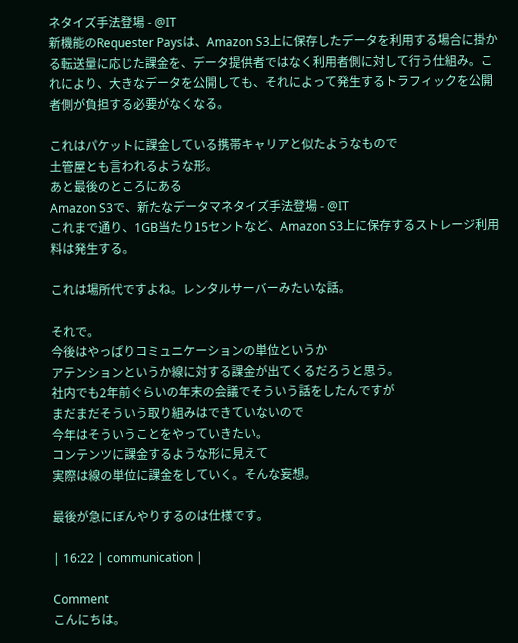ネタイズ手法登場 - @IT
新機能のRequester Paysは、Amazon S3上に保存したデータを利用する場合に掛かる転送量に応じた課金を、データ提供者ではなく利用者側に対して行う仕組み。これにより、大きなデータを公開しても、それによって発生するトラフィックを公開者側が負担する必要がなくなる。

これはパケットに課金している携帯キャリアと似たようなもので
土管屋とも言われるような形。
あと最後のところにある
Amazon S3で、新たなデータマネタイズ手法登場 - @IT
これまで通り、1GB当たり15セントなど、Amazon S3上に保存するストレージ利用料は発生する。

これは場所代ですよね。レンタルサーバーみたいな話。

それで。
今後はやっぱりコミュニケーションの単位というか
アテンションというか線に対する課金が出てくるだろうと思う。
社内でも2年前ぐらいの年末の会議でそういう話をしたんですが
まだまだそういう取り組みはできていないので
今年はそういうことをやっていきたい。
コンテンツに課金するような形に見えて
実際は線の単位に課金をしていく。そんな妄想。

最後が急にぼんやりするのは仕様です。

| 16:22 | communication |

Comment
こんにちは。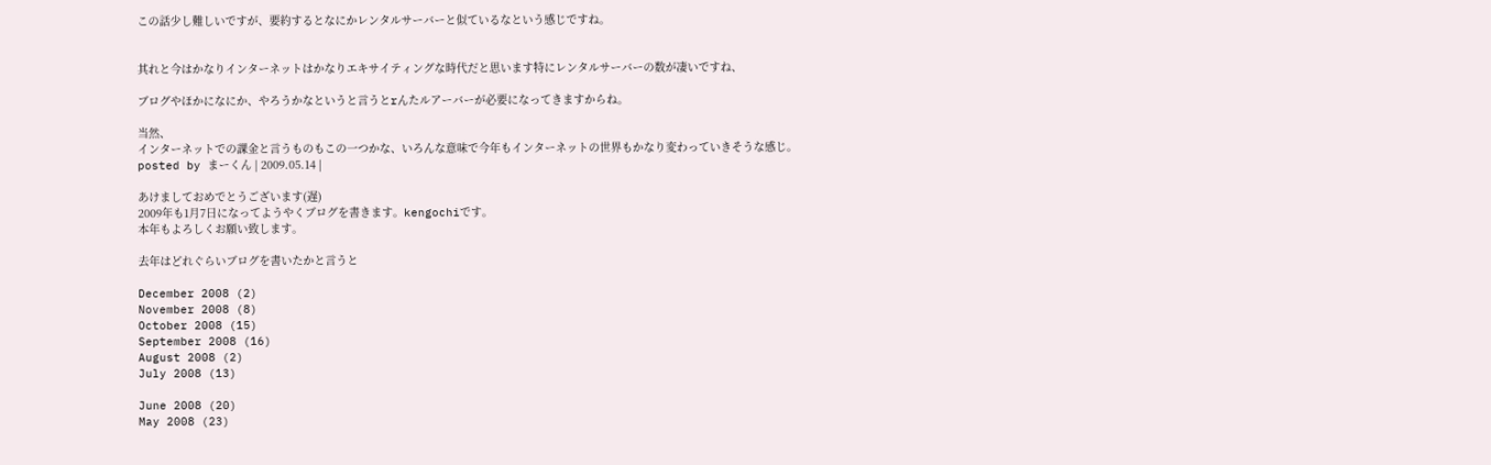この話少し難しいですが、要約するとなにかレンタルサーバーと似ているなという感じですね。


其れと今はかなりインターネットはかなりエキサイティングな時代だと思います特にレンタルサーバーの数が凄いですね、

ブログやほかになにか、やろうかなというと言うとrんたルアーバーが必要になってきますからね。

当然、
インターネットでの課金と言うものもこの一つかな、いろんな意味で今年もインターネットの世界もかなり変わっていきそうな感じ。
posted by まーくん | 2009.05.14 |

あけましておめでとうございます(遅)
2009年も1月7日になってようやくブログを書きます。kengochiです。
本年もよろしくお願い致します。

去年はどれぐらいブログを書いたかと言うと

December 2008 (2)
November 2008 (8)
October 2008 (15)
September 2008 (16)
August 2008 (2)
July 2008 (13)

June 2008 (20)
May 2008 (23)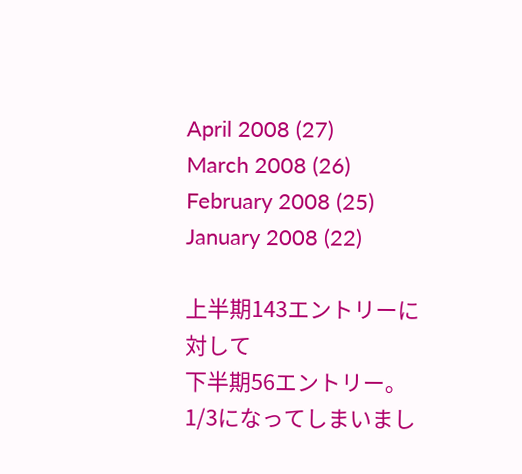April 2008 (27)
March 2008 (26)
February 2008 (25)
January 2008 (22)

上半期143エントリーに対して
下半期56エントリー。
1/3になってしまいまし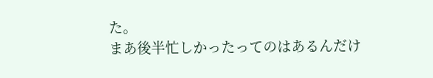た。
まあ後半忙しかったってのはあるんだけ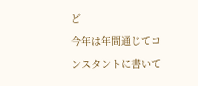ど
今年は年間通じてコンスタントに書いて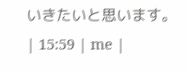いきたいと思います。
| 15:59 | me |